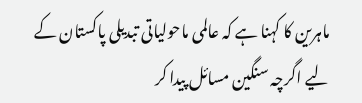ماہرین کا کہنا ہے کہ عالمی ماحولیاتی تبدیلی پاکستان کے لیے اگرچہ سنگین مسائل پیدا کر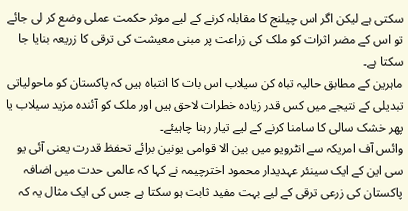سکتی ہے لیکن اگر اس چیلنج کا مقابلہ کرنے کے لیے موثر حکمت عملی وضع کر لی جائے تو اس کے مضر اثرات کو ملک کی زراعت پر مبنی معیشت کی ترقی کا زریعہ بنایا جا سکتا ہے۔
ماہرین کے مطابق حالیہ تباہ کن سیلاب اس بات کا انتباہ ہیں کہ پاکستان کو ماحولیاتی تبدیلی کے نتیجے میں کس قدر زیادہ خطرات لاحق ہیں اور ملک کو آئندہ مزید سیلاب یا پھر خشک سالی کا سامنا کرنے کے لیے تیار رہنا چاہیئے۔
وائس آف امریکہ سے انٹرویو میں بین الا قوامی یونین برائے تحفظ قدرت یعنی آئی یو سی این کے ایک سینئر عہدیدار محمود اخترچیمہ نے کہا کہ عالمی حدت میں اضافہ پاکستان کی زرعی ترقی کے لیے بہت مفید ثابت ہو سکتا ہے جس کی ایک مثال یہ کہ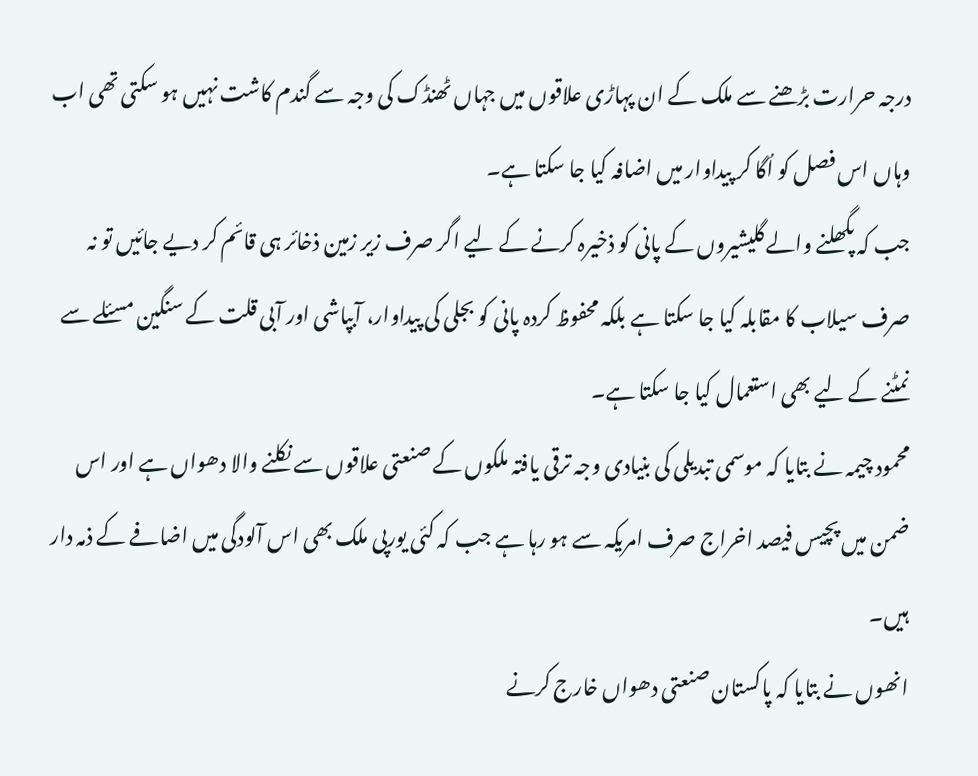درجہ حرارت بڑھنے سے ملک کے ان پہاڑی علاقوں میں جہاں ٹھنڈک کی وجہ سے گندم کاشت نہیں ہو سکتی تھی اب وہاں اس فصل کو اُگا کر پیداوار میں اضافہ کیا جا سکتا ہے۔
جب کہ پگھلنے والے گلیشیروں کے پانی کو ذخیرہ کرنے کے لیے اگر صرف زیر زمین ذخائر ہی قائم کر دیے جائیں تو نہ صرف سیلاب کا مقابلہ کیا جا سکتا ہے بلکہ محفوظ کردہ پانی کو بجلی کی پیداوار، آبپاشی اور آبی قلت کے سنگین مسئلے سے نمٹنے کے لیے بھی استعمال کیا جا سکتا ہے۔
محمود چیمہ نے بتایا کہ موسمی تبدیلی کی بنیادی وجہ ترقی یافتہ ملکوں کے صنعتی علاقوں سے نکلنے والا دھواں ہے اور اس ضمن میں پچیس فیصد اخراج صرف امریکہ سے ہو رہا ہے جب کہ کئی یورپی ملک بھی اس آلودگی میں اضافے کے ذمہ دار ہیں۔
انھوں نے بتایا کہ پاکستان صنعتی دھواں خارج کرنے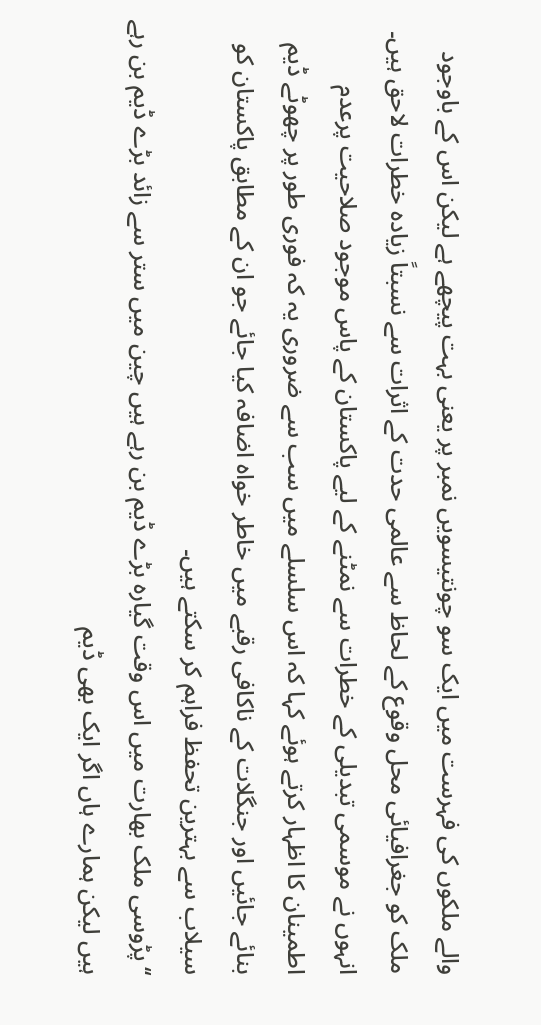والے ملکوں کی فہرست میں ایک سو چونتیسویں نمبر پر یعنی بہت پیچھے ہے لیکن اس کے باوجود ملک کو جغرافیائی محل وقوع کے لحاظ سے عالمی حدت کے اثرات سے نسبتاً زیادہ خطرات لاحق ہیں۔
انہوں نے موسمی تبدیلی کے خطرات سے نمٹنے کے لیے پاکستان کے پاس موجود صلاحیت پرعدم اطمینان کا اظہار کرتے ہوئے کہا کہ اس سلسلے میں سب سے ضروری یہ کہ فوری طور پر چھوٹے ڈیم بنائے جائیں اور جنگلات کے ناکافی رقبے میں خاطر خواہ اضافہ کیا جائے جو ان کے مطابق پاکستان کو سیلاب سے بہترین تحفظ فراہم کر سکتے ہیں۔
‘‘پڑوسی ملک بھارت میں اس وقت گیارہ بڑے ڈیم بن رہے ہیں چین میں ستر سے زائد بڑے ڈیم بن رہے ہیں لیکن ہمارے ہاں اگر ایک بھی ڈیم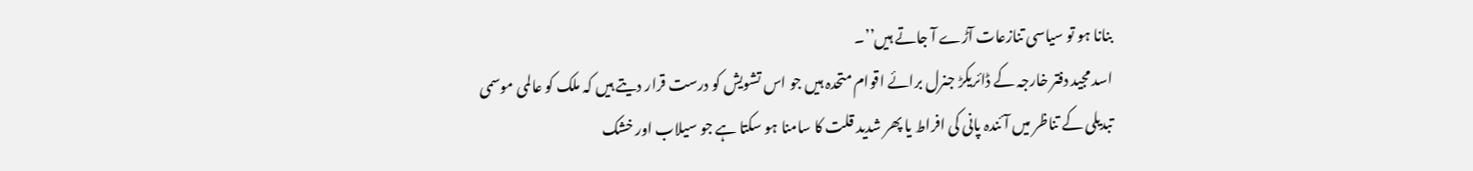بنانا ہو تو سیاسی تنازعات آڑے آ جاتے ہیں’’۔
اسد مجید دفتر خارجہ کے ڈائریکڑ جنرل برائے اقوام متحدہ ہیں جو اس تشویش کو درست قرار دیتے ہیں کہ ملک کو عالمی موسمی تبدیلی کے تناظر میں آئندہ پانی کی افراط یا پھر شدید قلت کا سامنا ہو سکتا ہے جو سیلاب اور خشک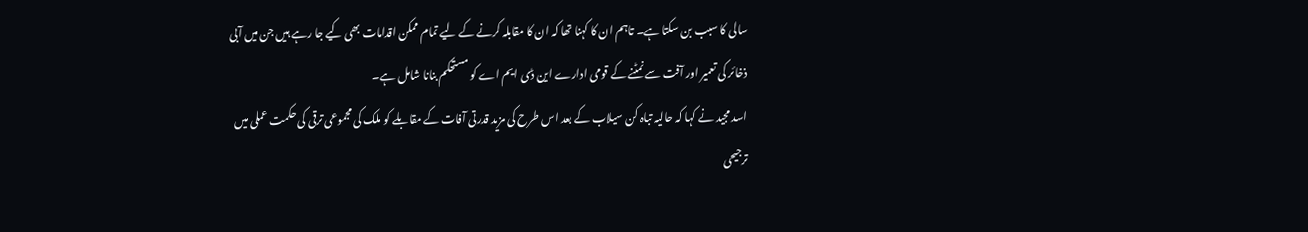سالی کا سبب بن سکتا ہے۔ تاہم ان کا کہنا تھا کہ ان کا مقابلہ کرنے کے لیے تمام ممکن اقدامات بھی کیے جا رہے ہیں جن میں آبی ذخائر کی تعمیر اور آفت سے نمٹنے کے قومی ادارے این ڈی ایم اے کو مستحکم بنانا شامل ہے۔
اسد مجید نے کہا کہ حالیہ تباہ کن سیلاب کے بعد اس طرح کی مزید قدرتی آفات کے مقابلے کو ملک کی مجموعی ترقی کی حکمت عملی میں ترجیحی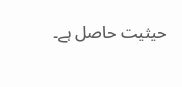حیثیت حاصل ہے۔